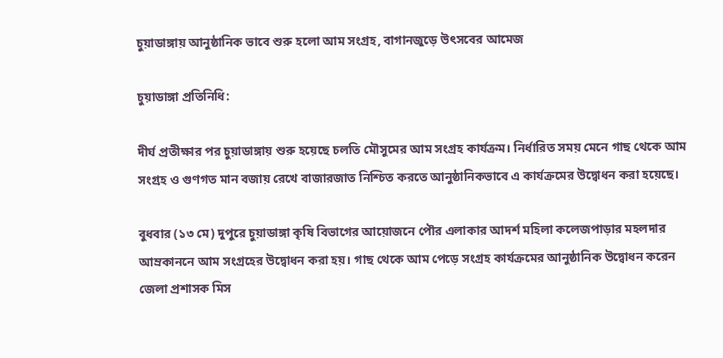চুয়াডাঙ্গায় আনুষ্ঠানিক ভাবে শুরু হলো আম সংগ্রহ, বাগানজুড়ে উৎসবের আমেজ

চুয়াডাঙ্গা প্রতিনিধি:

দীর্ঘ প্রতীক্ষার পর চুয়াডাঙ্গায় শুরু হয়েছে চলতি মৌসুমের আম সংগ্রহ কার্যক্রম। নির্ধারিত সময় মেনে গাছ থেকে আম সংগ্রহ ও গুণগত মান বজায় রেখে বাজারজাত নিশ্চিত করতে আনুষ্ঠানিকভাবে এ কার্যক্রমের উদ্বোধন করা হয়েছে।

বুধবার (১৩ মে) দুপুরে চুয়াডাঙ্গা কৃষি বিভাগের আয়োজনে পৌর এলাকার আদর্শ মহিলা কলেজপাড়ার মহলদার আম্রকাননে আম সংগ্রহের উদ্বোধন করা হয়। গাছ থেকে আম পেড়ে সংগ্রহ কার্যক্রমের আনুষ্ঠানিক উদ্বোধন করেন জেলা প্রশাসক মিস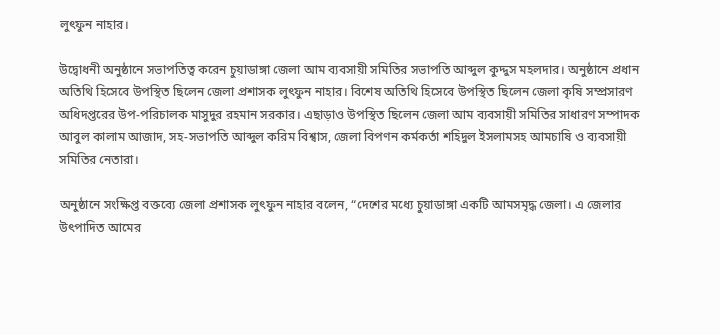লুৎফুন নাহার।

উদ্বোধনী অনুষ্ঠানে সভাপতিত্ব করেন চুয়াডাঙ্গা জেলা আম ব্যবসায়ী সমিতির সভাপতি আব্দুল কুদ্দুস মহলদার। অনুষ্ঠানে প্রধান অতিথি হিসেবে উপস্থিত ছিলেন জেলা প্রশাসক লুৎফুন নাহার। বিশেষ অতিথি হিসেবে উপস্থিত ছিলেন জেলা কৃষি সম্প্রসারণ অধিদপ্তরের উপ-পরিচালক মাসুদুর রহমান সরকার। এছাড়াও উপস্থিত ছিলেন জেলা আম ব্যবসায়ী সমিতির সাধারণ সম্পাদক আবুল কালাম আজাদ, সহ-সভাপতি আব্দুল করিম বিশ্বাস, জেলা বিপণন কর্মকর্তা শহিদুল ইসলামসহ আমচাষি ও ব্যবসায়ী সমিতির নেতারা।

অনুষ্ঠানে সংক্ষিপ্ত বক্তব্যে জেলা প্রশাসক লুৎফুন নাহার বলেন, “দেশের মধ্যে চুয়াডাঙ্গা একটি আমসমৃদ্ধ জেলা। এ জেলার উৎপাদিত আমের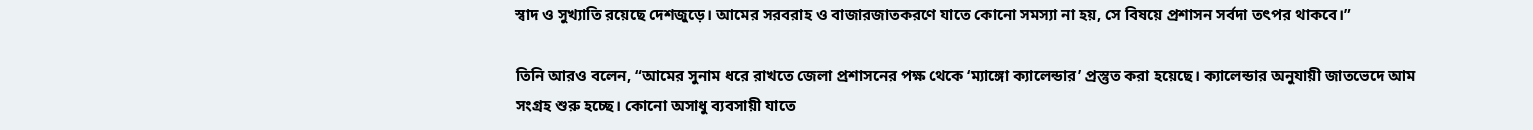স্বাদ ও সুখ্যাতি রয়েছে দেশজুড়ে। আমের সরবরাহ ও বাজারজাতকরণে যাতে কোনো সমস্যা না হয়, সে বিষয়ে প্রশাসন সর্বদা তৎপর থাকবে।”

তিনি আরও বলেন, “আমের সুনাম ধরে রাখতে জেলা প্রশাসনের পক্ষ থেকে ‘ম্যাঙ্গো ক্যালেন্ডার’ প্রস্তুত করা হয়েছে। ক্যালেন্ডার অনুযায়ী জাতভেদে আম সংগ্রহ শুরু হচ্ছে। কোনো অসাধু ব্যবসায়ী যাতে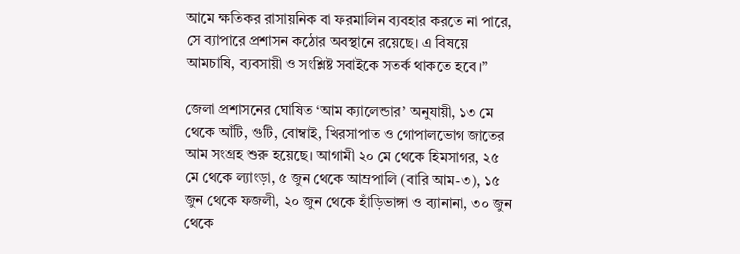আমে ক্ষতিকর রাসায়নিক বা ফরমালিন ব্যবহার করতে না পারে, সে ব্যাপারে প্রশাসন কঠোর অবস্থানে রয়েছে। এ বিষয়ে আমচাষি, ব্যবসায়ী ও সংশ্লিষ্ট সবাইকে সতর্ক থাকতে হবে।”

জেলা প্রশাসনের ঘোষিত ‘আম ক্যালেন্ডার’ অনুযায়ী, ১৩ মে থেকে আঁটি, গুটি, বোম্বাই, খিরসাপাত ও গোপালভোগ জাতের আম সংগ্রহ শুরু হয়েছে। আগামী ২০ মে থেকে হিমসাগর, ২৫ মে থেকে ল্যাংড়া, ৫ জুন থেকে আম্রপালি (বারি আম-৩), ১৫ জুন থেকে ফজলী, ২০ জুন থেকে হাঁড়িভাঙ্গা ও ব্যানানা, ৩০ জুন থেকে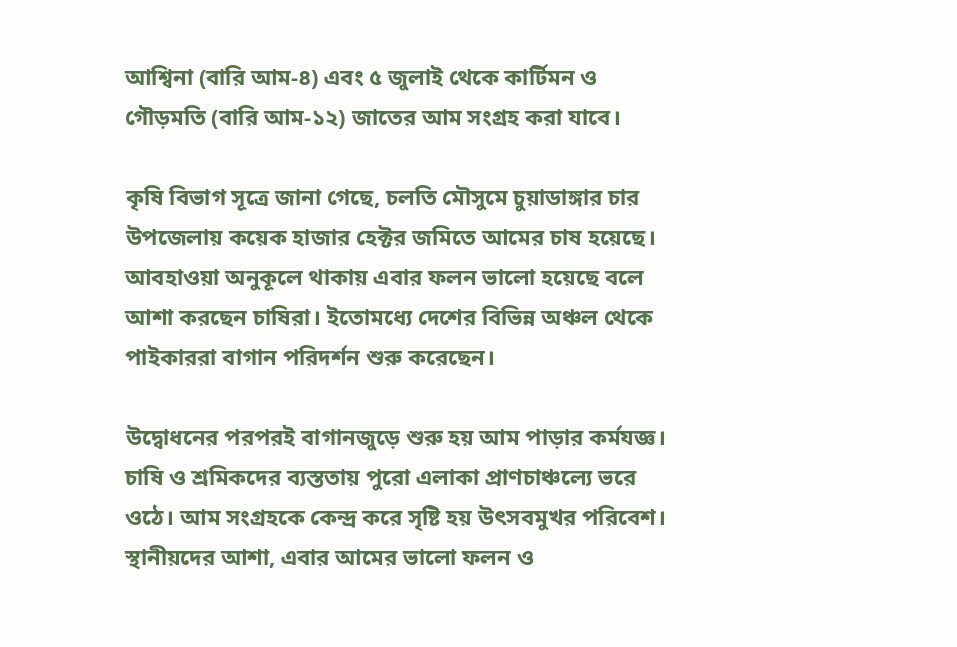আশ্বিনা (বারি আম-৪) এবং ৫ জুলাই থেকে কার্টিমন ও গৌড়মতি (বারি আম-১২) জাতের আম সংগ্রহ করা যাবে।

কৃষি বিভাগ সূত্রে জানা গেছে, চলতি মৌসুমে চুয়াডাঙ্গার চার উপজেলায় কয়েক হাজার হেক্টর জমিতে আমের চাষ হয়েছে। আবহাওয়া অনুকূলে থাকায় এবার ফলন ভালো হয়েছে বলে আশা করছেন চাষিরা। ইতোমধ্যে দেশের বিভিন্ন অঞ্চল থেকে পাইকাররা বাগান পরিদর্শন শুরু করেছেন।

উদ্বোধনের পরপরই বাগানজুড়ে শুরু হয় আম পাড়ার কর্মযজ্ঞ। চাষি ও শ্রমিকদের ব্যস্ততায় পুরো এলাকা প্রাণচাঞ্চল্যে ভরে ওঠে। আম সংগ্রহকে কেন্দ্র করে সৃষ্টি হয় উৎসবমুখর পরিবেশ। স্থানীয়দের আশা, এবার আমের ভালো ফলন ও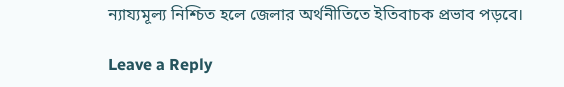ন্যায্যমূল্য নিশ্চিত হলে জেলার অর্থনীতিতে ইতিবাচক প্রভাব পড়বে।

Leave a Reply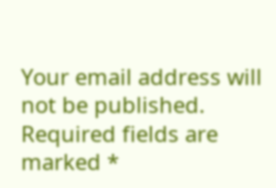Your email address will not be published. Required fields are marked *